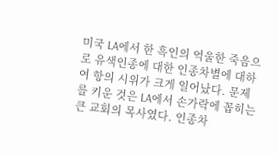미국 LA에서 한 흑인의 억울한 죽음으로 유색인종에 대한 인종차별에 대하여 항의 시위가 크게 일어났다. 문제를 키운 것은 LA에서 손가락에 꼽히는 큰 교회의 목사였다. 인종차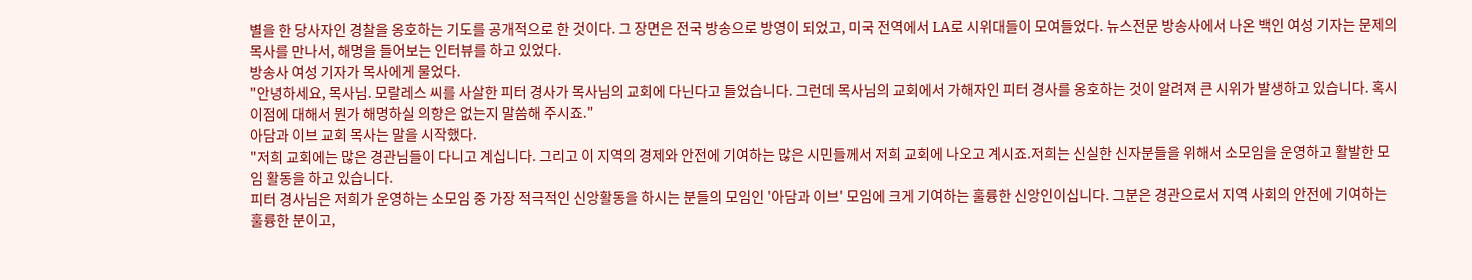별을 한 당사자인 경찰을 옹호하는 기도를 공개적으로 한 것이다. 그 장면은 전국 방송으로 방영이 되었고, 미국 전역에서 LA로 시위대들이 모여들었다. 뉴스전문 방송사에서 나온 백인 여성 기자는 문제의 목사를 만나서, 해명을 들어보는 인터뷰를 하고 있었다.
방송사 여성 기자가 목사에게 물었다.
"안녕하세요, 목사님. 모랄레스 씨를 사살한 피터 경사가 목사님의 교회에 다닌다고 들었습니다. 그런데 목사님의 교회에서 가해자인 피터 경사를 옹호하는 것이 알려져 큰 시위가 발생하고 있습니다. 혹시 이점에 대해서 뭔가 해명하실 의향은 없는지 말씀해 주시죠."
아담과 이브 교회 목사는 말을 시작했다.
"저희 교회에는 많은 경관님들이 다니고 계십니다. 그리고 이 지역의 경제와 안전에 기여하는 많은 시민들께서 저희 교회에 나오고 계시죠.저희는 신실한 신자분들을 위해서 소모임을 운영하고 활발한 모임 활동을 하고 있습니다.
피터 경사님은 저희가 운영하는 소모임 중 가장 적극적인 신앙활동을 하시는 분들의 모임인 '아담과 이브' 모임에 크게 기여하는 훌륭한 신앙인이십니다. 그분은 경관으로서 지역 사회의 안전에 기여하는 훌륭한 분이고,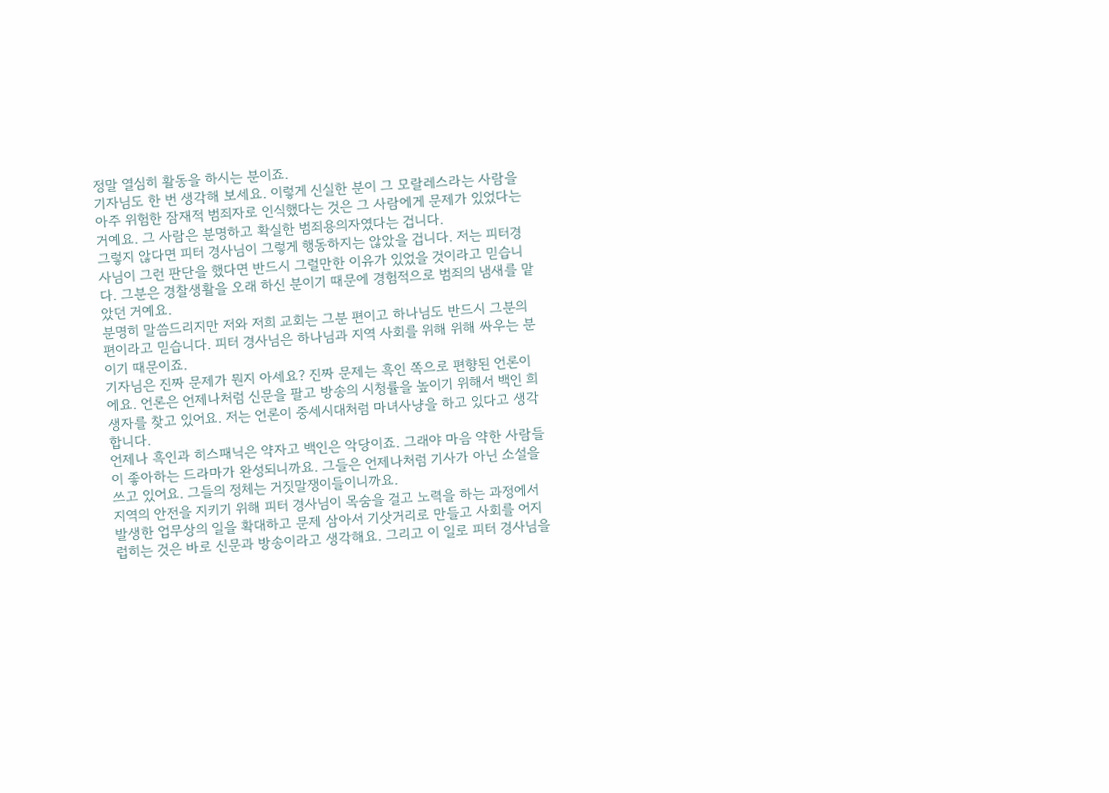정말 열심히 활동을 하시는 분이죠.
기자님도 한 번 생각해 보세요. 이렇게 신실한 분이 그 모랄레스라는 사람을 아주 위험한 잠재적 범죄자로 인식했다는 것은 그 사람에게 문제가 있었다는 거예요. 그 사람은 분명하고 확실한 범죄용의자였다는 겁니다.
그렇지 않다면 피터 경사님이 그렇게 행동하지는 않았을 겁니다. 저는 피터경사님이 그런 판단을 했다면 반드시 그럴만한 이유가 있었을 것이라고 믿습니다. 그분은 경찰생활을 오래 하신 분이기 때문에 경험적으로 범죄의 냄새를 맡았던 거예요.
분명히 말씀드리지만 저와 저희 교회는 그분 편이고 하나님도 반드시 그분의 편이라고 믿습니다. 피터 경사님은 하나님과 지역 사회를 위해 위해 싸우는 분이기 때문이죠.
기자님은 진짜 문제가 뭔지 아세요? 진짜 문제는 흑인 쪽으로 편향된 언론이에요. 언론은 언제나처럼 신문을 팔고 방송의 시청률을 높이기 위해서 백인 희생자를 찾고 있어요. 저는 언론이 중세시대처럼 마녀사냥을 하고 있다고 생각합니다.
언제나 흑인과 히스패닉은 약자고 백인은 악당이죠. 그래야 마음 약한 사람들이 좋아하는 드라마가 완성되니까요. 그들은 언제나처럼 기사가 아닌 소설을 쓰고 있어요. 그들의 정체는 거짓말쟁이들이니까요.
지역의 안전을 지키기 위해 피터 경사님이 목숨을 걸고 노력을 하는 과정에서 발생한 업무상의 일을 확대하고 문제 삼아서 기삿거리로 만들고 사회를 어지럽히는 것은 바로 신문과 방송이라고 생각해요. 그리고 이 일로 피터 경사님을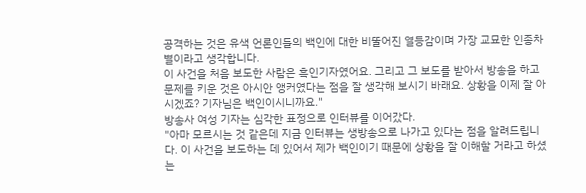공격하는 것은 유색 언론인들의 백인에 대한 비뚤어진 열등감이며 가장 교묘한 인종차별이라고 생각합니다.
이 사건을 처음 보도한 사람은 흑인기자였어요. 그리고 그 보도를 받아서 방송을 하고 문제를 키운 것은 아시안 앵커였다는 점을 잘 생각해 보시기 바래요. 상황을 이제 잘 아시겠죠? 기자님은 백인이시니까요."
방송사 여성 기자는 심각한 표정으로 인터뷰를 이어갔다.
"아마 모르시는 것 같은데 지금 인터뷰는 생방송으로 나가고 있다는 점을 알려드립니다. 이 사건을 보도하는 데 있어서 제가 백인이기 때문에 상황을 잘 이해할 거라고 하셨는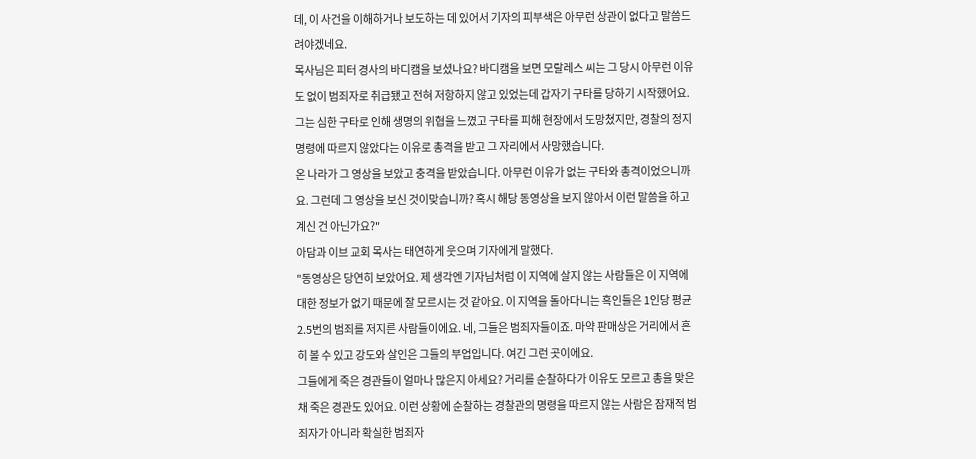데, 이 사건을 이해하거나 보도하는 데 있어서 기자의 피부색은 아무런 상관이 없다고 말씀드려야겠네요.
목사님은 피터 경사의 바디캠을 보셨나요? 바디캠을 보면 모랄레스 씨는 그 당시 아무런 이유도 없이 범죄자로 취급됐고 전혀 저항하지 않고 있었는데 갑자기 구타를 당하기 시작했어요. 그는 심한 구타로 인해 생명의 위협을 느꼈고 구타를 피해 현장에서 도망쳤지만, 경찰의 정지명령에 따르지 않았다는 이유로 총격을 받고 그 자리에서 사망했습니다.
온 나라가 그 영상을 보았고 충격을 받았습니다. 아무런 이유가 없는 구타와 총격이었으니까요. 그런데 그 영상을 보신 것이맞습니까? 혹시 해당 동영상을 보지 않아서 이런 말씀을 하고 계신 건 아닌가요?"
아담과 이브 교회 목사는 태연하게 웃으며 기자에게 말했다.
"동영상은 당연히 보았어요. 제 생각엔 기자님처럼 이 지역에 살지 않는 사람들은 이 지역에 대한 정보가 없기 때문에 잘 모르시는 것 같아요. 이 지역을 돌아다니는 흑인들은 1인당 평균 2.5번의 범죄를 저지른 사람들이에요. 네, 그들은 범죄자들이죠. 마약 판매상은 거리에서 흔히 볼 수 있고 강도와 살인은 그들의 부업입니다. 여긴 그런 곳이에요.
그들에게 죽은 경관들이 얼마나 많은지 아세요? 거리를 순찰하다가 이유도 모르고 총을 맞은 채 죽은 경관도 있어요. 이런 상황에 순찰하는 경찰관의 명령을 따르지 않는 사람은 잠재적 범죄자가 아니라 확실한 범죄자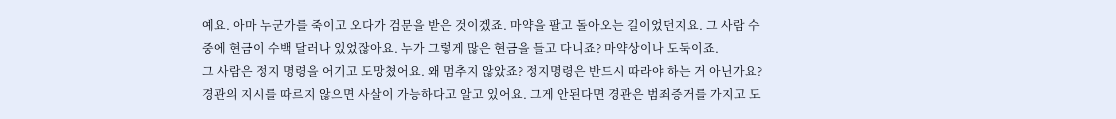예요. 아마 누군가를 죽이고 오다가 검문을 받은 것이겠죠. 마약을 팔고 돌아오는 길이었던지요. 그 사람 수중에 현금이 수백 달러나 있었잖아요. 누가 그렇게 많은 현금을 들고 다니죠? 마약상이나 도둑이죠.
그 사람은 정지 명령을 어기고 도망쳤어요. 왜 멈추지 않았죠? 정지명령은 반드시 따라야 하는 거 아닌가요? 경관의 지시를 따르지 않으면 사살이 가능하다고 알고 있어요. 그게 안된다면 경관은 범죄증거를 가지고 도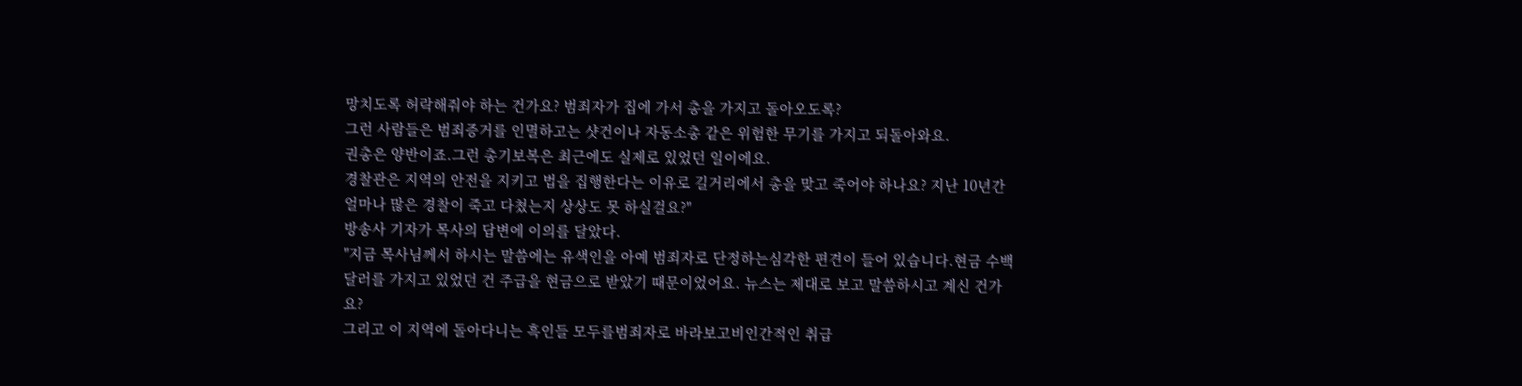망치도록 허락해줘야 하는 건가요? 범죄자가 집에 가서 총을 가지고 돌아오도록?
그런 사람들은 범죄증거를 인멸하고는 샷건이나 자동소총 같은 위험한 무기를 가지고 되돌아와요.
권총은 양반이죠.그런 총기보복은 최근에도 실제로 있었던 일이에요.
경찰관은 지역의 안전을 지키고 법을 집행한다는 이유로 길거리에서 총을 맞고 죽어야 하나요? 지난 10년간 얼마나 많은 경찰이 죽고 다쳤는지 상상도 못 하실걸요?"
방송사 기자가 목사의 답변에 이의를 달았다.
"지금 목사님께서 하시는 말씀에는 유색인을 아예 범죄자로 단정하는심각한 편견이 들어 있습니다.현금 수백 달러를 가지고 있었던 건 주급을 현금으로 받았기 때문이었어요. 뉴스는 제대로 보고 말씀하시고 계신 건가요?
그리고 이 지역에 돌아다니는 흑인들 모두를범죄자로 바라보고비인간적인 취급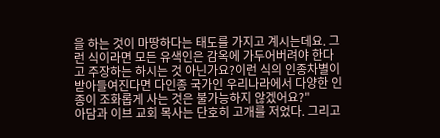을 하는 것이 마땅하다는 태도를 가지고 계시는데요. 그런 식이라면 모든 유색인은 감옥에 가두어버려야 한다고 주장하는 하시는 것 아닌가요?이런 식의 인종차별이 받아들여진다면 다인종 국가인 우리나라에서 다양한 인종이 조화롭게 사는 것은 불가능하지 않겠어요?"
아담과 이브 교회 목사는 단호히 고개를 저었다. 그리고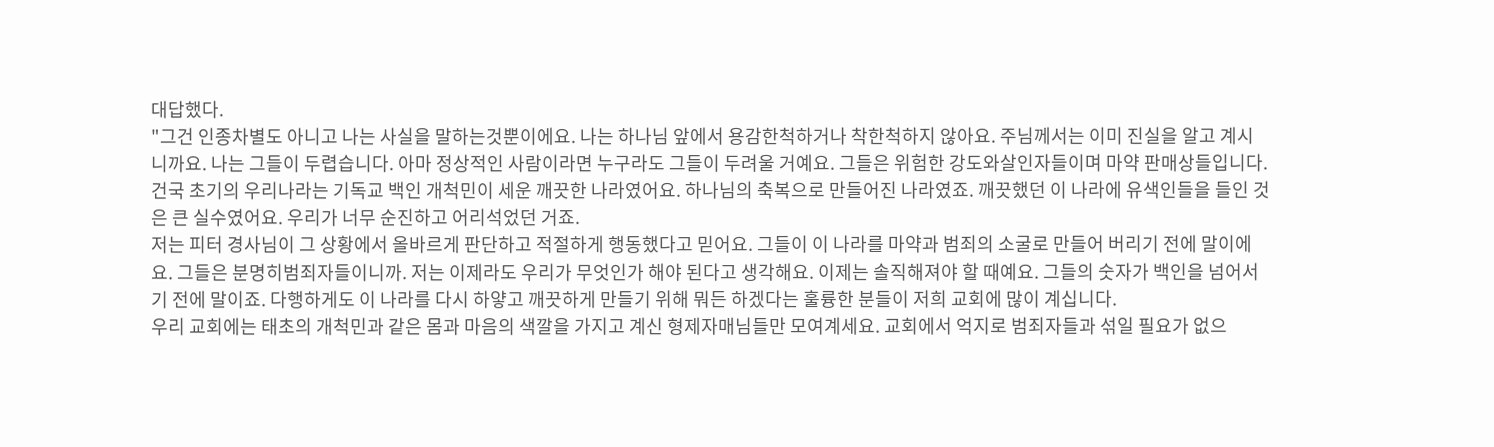대답했다.
"그건 인종차별도 아니고 나는 사실을 말하는것뿐이에요. 나는 하나님 앞에서 용감한척하거나 착한척하지 않아요. 주님께서는 이미 진실을 알고 계시니까요. 나는 그들이 두렵습니다. 아마 정상적인 사람이라면 누구라도 그들이 두려울 거예요. 그들은 위험한 강도와살인자들이며 마약 판매상들입니다.
건국 초기의 우리나라는 기독교 백인 개척민이 세운 깨끗한 나라였어요. 하나님의 축복으로 만들어진 나라였죠. 깨끗했던 이 나라에 유색인들을 들인 것은 큰 실수였어요. 우리가 너무 순진하고 어리석었던 거죠.
저는 피터 경사님이 그 상황에서 올바르게 판단하고 적절하게 행동했다고 믿어요. 그들이 이 나라를 마약과 범죄의 소굴로 만들어 버리기 전에 말이에요. 그들은 분명히범죄자들이니까. 저는 이제라도 우리가 무엇인가 해야 된다고 생각해요. 이제는 솔직해져야 할 때예요. 그들의 숫자가 백인을 넘어서기 전에 말이죠. 다행하게도 이 나라를 다시 하얗고 깨끗하게 만들기 위해 뭐든 하겠다는 훌륭한 분들이 저희 교회에 많이 계십니다.
우리 교회에는 태초의 개척민과 같은 몸과 마음의 색깔을 가지고 계신 형제자매님들만 모여계세요. 교회에서 억지로 범죄자들과 섞일 필요가 없으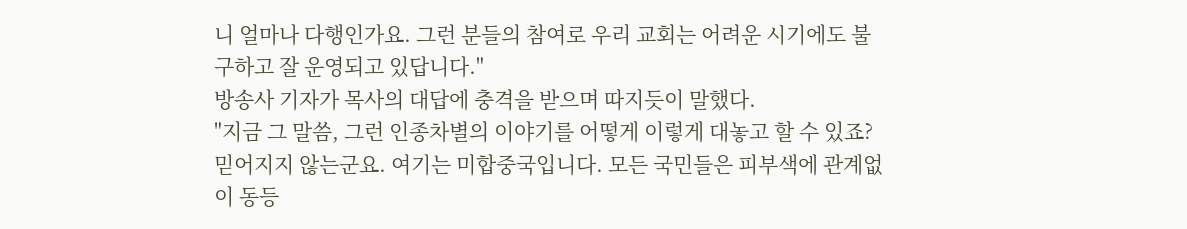니 얼마나 다행인가요. 그런 분들의 참여로 우리 교회는 어려운 시기에도 불구하고 잘 운영되고 있답니다."
방송사 기자가 목사의 대답에 충격을 받으며 따지듯이 말했다.
"지금 그 말씀, 그런 인종차별의 이야기를 어떻게 이렇게 대놓고 할 수 있죠? 믿어지지 않는군요. 여기는 미합중국입니다. 모든 국민들은 피부색에 관계없이 동등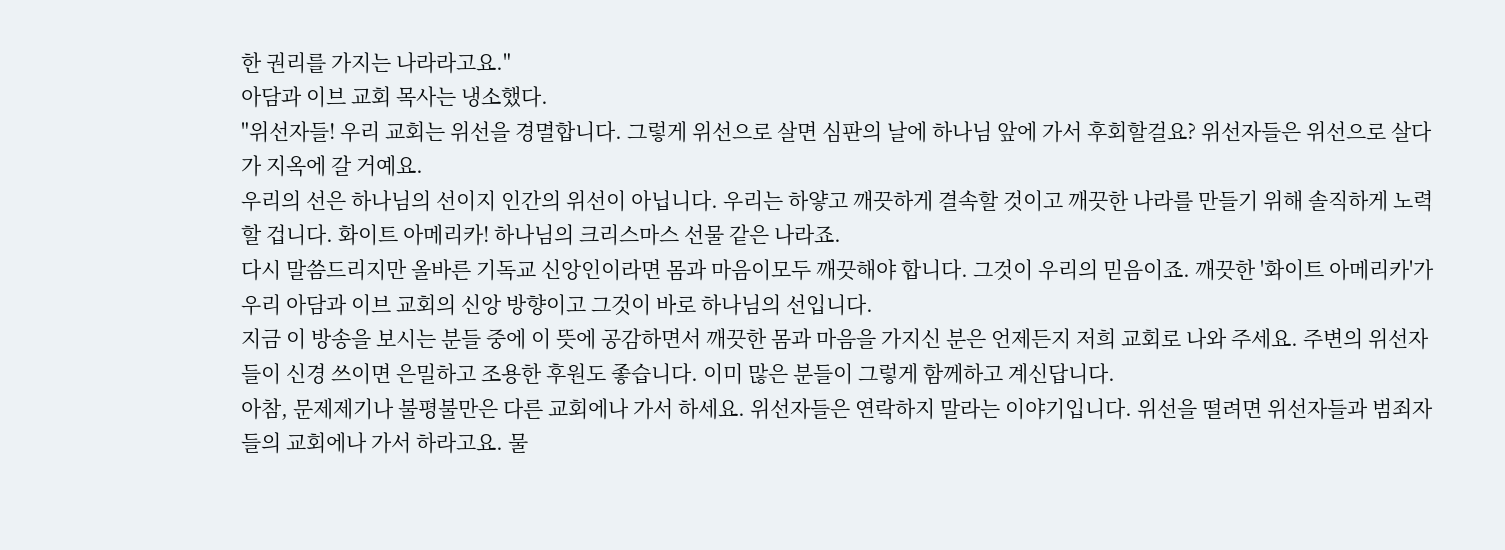한 권리를 가지는 나라라고요."
아담과 이브 교회 목사는 냉소했다.
"위선자들! 우리 교회는 위선을 경멸합니다. 그렇게 위선으로 살면 심판의 날에 하나님 앞에 가서 후회할걸요? 위선자들은 위선으로 살다가 지옥에 갈 거예요.
우리의 선은 하나님의 선이지 인간의 위선이 아닙니다. 우리는 하얗고 깨끗하게 결속할 것이고 깨끗한 나라를 만들기 위해 솔직하게 노력할 겁니다. 화이트 아메리카! 하나님의 크리스마스 선물 같은 나라죠.
다시 말씀드리지만 올바른 기독교 신앙인이라면 몸과 마음이모두 깨끗해야 합니다. 그것이 우리의 믿음이죠. 깨끗한 '화이트 아메리카'가 우리 아담과 이브 교회의 신앙 방향이고 그것이 바로 하나님의 선입니다.
지금 이 방송을 보시는 분들 중에 이 뜻에 공감하면서 깨끗한 몸과 마음을 가지신 분은 언제든지 저희 교회로 나와 주세요. 주변의 위선자들이 신경 쓰이면 은밀하고 조용한 후원도 좋습니다. 이미 많은 분들이 그렇게 함께하고 계신답니다.
아참, 문제제기나 불평불만은 다른 교회에나 가서 하세요. 위선자들은 연락하지 말라는 이야기입니다. 위선을 떨려면 위선자들과 범죄자들의 교회에나 가서 하라고요. 물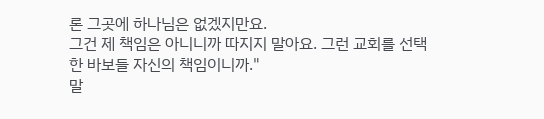론 그곳에 하나님은 없겠지만요.
그건 제 책임은 아니니까 따지지 말아요. 그런 교회를 선택한 바보들 자신의 책임이니까."
말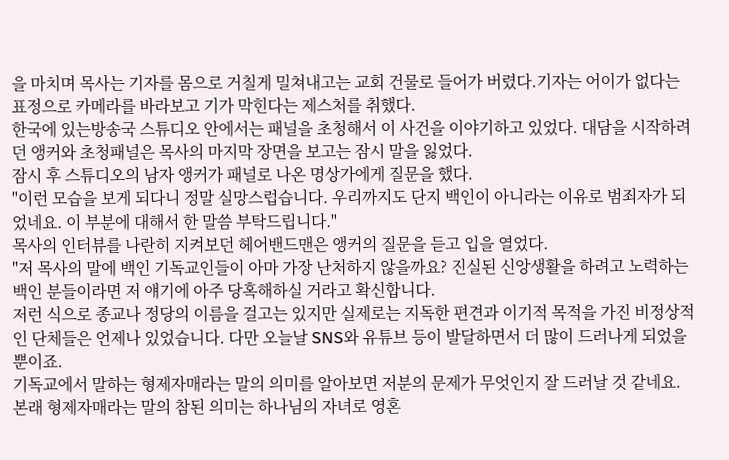을 마치며 목사는 기자를 몸으로 거칠게 밀쳐내고는 교회 건물로 들어가 버렸다.기자는 어이가 없다는 표정으로 카메라를 바라보고 기가 막힌다는 제스처를 취했다.
한국에 있는방송국 스튜디오 안에서는 패널을 초청해서 이 사건을 이야기하고 있었다. 대담을 시작하려던 앵커와 초청패널은 목사의 마지막 장면을 보고는 잠시 말을 잃었다.
잠시 후 스튜디오의 남자 앵커가 패널로 나온 명상가에게 질문을 했다.
"이런 모습을 보게 되다니 정말 실망스럽습니다. 우리까지도 단지 백인이 아니라는 이유로 범죄자가 되었네요. 이 부분에 대해서 한 말씀 부탁드립니다."
목사의 인터뷰를 나란히 지켜보던 헤어밴드맨은 앵커의 질문을 듣고 입을 열었다.
"저 목사의 말에 백인 기독교인들이 아마 가장 난처하지 않을까요? 진실된 신앙생활을 하려고 노력하는 백인 분들이라면 저 얘기에 아주 당혹해하실 거라고 확신합니다.
저런 식으로 종교나 정당의 이름을 걸고는 있지만 실제로는 지독한 편견과 이기적 목적을 가진 비정상적인 단체들은 언제나 있었습니다. 다만 오늘날 SNS와 유튜브 등이 발달하면서 더 많이 드러나게 되었을 뿐이죠.
기독교에서 말하는 형제자매라는 말의 의미를 알아보면 저분의 문제가 무엇인지 잘 드러날 것 같네요.
본래 형제자매라는 말의 참된 의미는 하나님의 자녀로 영혼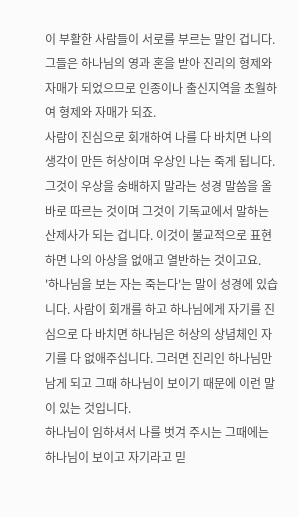이 부활한 사람들이 서로를 부르는 말인 겁니다. 그들은 하나님의 영과 혼을 받아 진리의 형제와 자매가 되었으므로 인종이나 출신지역을 초월하여 형제와 자매가 되죠.
사람이 진심으로 회개하여 나를 다 바치면 나의 생각이 만든 허상이며 우상인 나는 죽게 됩니다. 그것이 우상을 숭배하지 말라는 성경 말씀을 올바로 따르는 것이며 그것이 기독교에서 말하는 산제사가 되는 겁니다. 이것이 불교적으로 표현하면 나의 아상을 없애고 열반하는 것이고요.
'하나님을 보는 자는 죽는다'는 말이 성경에 있습니다. 사람이 회개를 하고 하나님에게 자기를 진심으로 다 바치면 하나님은 허상의 상념체인 자기를 다 없애주십니다. 그러면 진리인 하나님만 남게 되고 그때 하나님이 보이기 때문에 이런 말이 있는 것입니다.
하나님이 임하셔서 나를 벗겨 주시는 그때에는 하나님이 보이고 자기라고 믿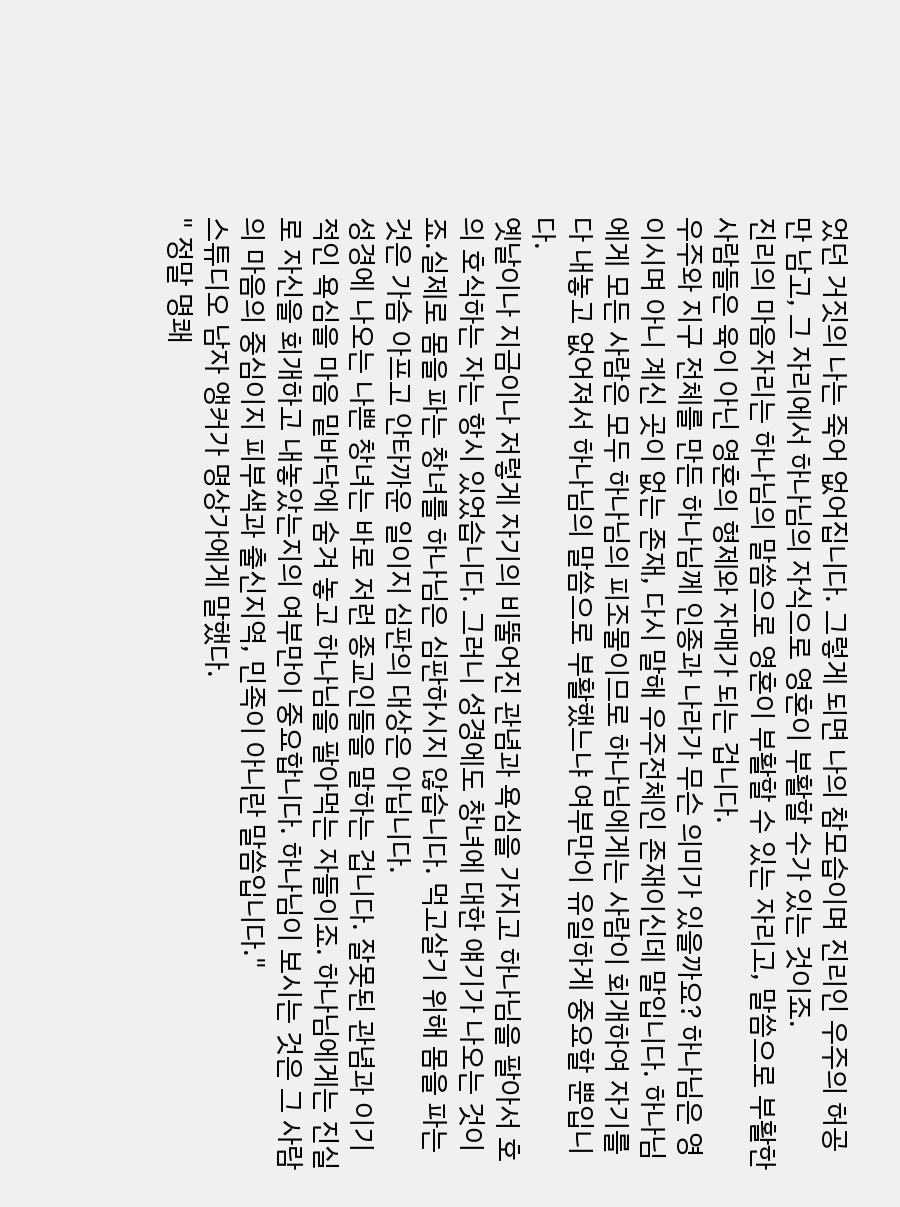었던 거짓의 나는 죽어 없어집니다. 그렇게 되면 나의 참모습이며 진리인 우주의 허공만 남고, 그 자리에서 하나님의 자식으로 영혼이 부활할 수가 있는 것이죠.
진리의 마음자리는 하나님의 말씀으로 영혼이 부활할 수 있는 자리고, 말씀으로 부활한 사람들은 육이 아닌 영혼의 형제와 자매가 되는 겁니다.
우주와 지구 전체를 만든 하나님께 인종과 나라가 무슨 의미가 있을까요? 하나님은 영이시며 아니 계신 곳이 없는 존재, 다시 말해 우주전체인 존재이신데 말입니다. 하나님에게 모든 사람은 모두 하나님의 피조물이므로 하나님에게는 사람이 회개하여 자기를 다 내놓고 없어져서 하나님의 말씀으로 부활했느냐 여부만이 유일하게 중요할 뿐입니다.
옛날이나 지금이나 저렇게 자기의 비뚤어진 관념과 욕심을 가지고 하나님을 팔아서 호의 호식하는 자는 항시 있었습니다. 그러니 성경에도 창녀에 대한 얘기가 나오는 것이죠.실제로 몸을 파는 창녀를 하나님은 심판하시지 않습니다. 먹고살기 위해 몸을 파는 것은 가슴 아프고 안타까운 일이지 심판의 대상은 아닙니다.
성경에 나오는 나쁜 창녀는 바로 저런 종교인들을 말하는 겁니다. 잘못된 관념과 이기적인 욕심을 마음 밑바닥에 숨겨 놓고 하나님을 팔아먹는 자들이죠. 하나님에게는 진실로 자신을 회개하고 내놓았는지의 여부만이 중요합니다. 하나님이 보시는 것은 그 사람의 마음의 중심이지 피부색과 출신지역, 민족이 아니란 말씀입니다."
스튜디오 남자 앵커가 명상가에게 말했다.
" 정말 명쾌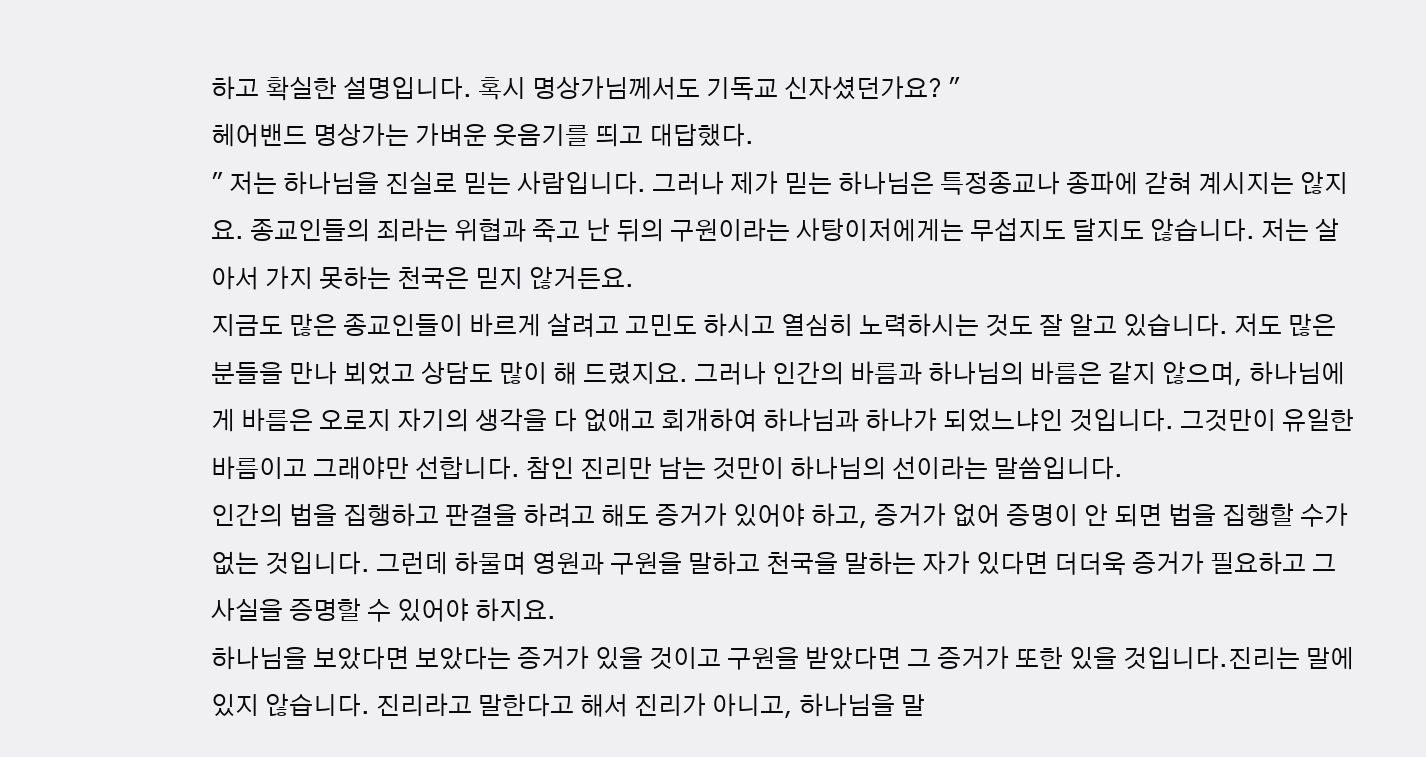하고 확실한 설명입니다. 혹시 명상가님께서도 기독교 신자셨던가요? "
헤어밴드 명상가는 가벼운 웃음기를 띄고 대답했다.
" 저는 하나님을 진실로 믿는 사람입니다. 그러나 제가 믿는 하나님은 특정종교나 종파에 갇혀 계시지는 않지요. 종교인들의 죄라는 위협과 죽고 난 뒤의 구원이라는 사탕이저에게는 무섭지도 달지도 않습니다. 저는 살아서 가지 못하는 천국은 믿지 않거든요.
지금도 많은 종교인들이 바르게 살려고 고민도 하시고 열심히 노력하시는 것도 잘 알고 있습니다. 저도 많은 분들을 만나 뵈었고 상담도 많이 해 드렸지요. 그러나 인간의 바름과 하나님의 바름은 같지 않으며, 하나님에게 바름은 오로지 자기의 생각을 다 없애고 회개하여 하나님과 하나가 되었느냐인 것입니다. 그것만이 유일한 바름이고 그래야만 선합니다. 참인 진리만 남는 것만이 하나님의 선이라는 말씀입니다.
인간의 법을 집행하고 판결을 하려고 해도 증거가 있어야 하고, 증거가 없어 증명이 안 되면 법을 집행할 수가 없는 것입니다. 그런데 하물며 영원과 구원을 말하고 천국을 말하는 자가 있다면 더더욱 증거가 필요하고 그 사실을 증명할 수 있어야 하지요.
하나님을 보았다면 보았다는 증거가 있을 것이고 구원을 받았다면 그 증거가 또한 있을 것입니다.진리는 말에 있지 않습니다. 진리라고 말한다고 해서 진리가 아니고, 하나님을 말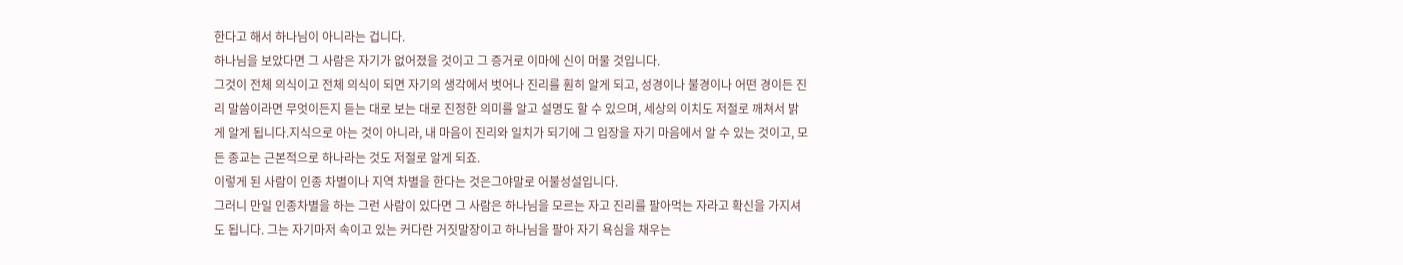한다고 해서 하나님이 아니라는 겁니다.
하나님을 보았다면 그 사람은 자기가 없어졌을 것이고 그 증거로 이마에 신이 머물 것입니다.
그것이 전체 의식이고 전체 의식이 되면 자기의 생각에서 벗어나 진리를 훤히 알게 되고, 성경이나 불경이나 어떤 경이든 진리 말씀이라면 무엇이든지 듣는 대로 보는 대로 진정한 의미를 알고 설명도 할 수 있으며, 세상의 이치도 저절로 깨쳐서 밝게 알게 됩니다.지식으로 아는 것이 아니라, 내 마음이 진리와 일치가 되기에 그 입장을 자기 마음에서 알 수 있는 것이고, 모든 종교는 근본적으로 하나라는 것도 저절로 알게 되죠.
이렇게 된 사람이 인종 차별이나 지역 차별을 한다는 것은그야말로 어불성설입니다.
그러니 만일 인종차별을 하는 그런 사람이 있다면 그 사람은 하나님을 모르는 자고 진리를 팔아먹는 자라고 확신을 가지셔도 됩니다. 그는 자기마저 속이고 있는 커다란 거짓말장이고 하나님을 팔아 자기 욕심을 채우는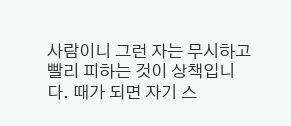사람이니 그런 자는 무시하고 빨리 피하는 것이 상책입니다. 때가 되면 자기 스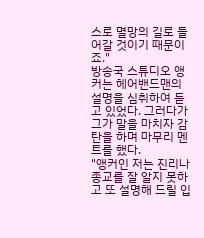스로 멸망의 길로 들어갈 것이기 때문이죠."
방송국 스튜디오 앵커는 헤어밴드맨의 설명을 심취하여 듣고 있었다. 그러다가 그가 말을 마치자 감탄을 하며 마무리 멘트를 했다.
"앵커인 저는 진리나 종교를 잘 알지 못하고 또 설명해 드릴 입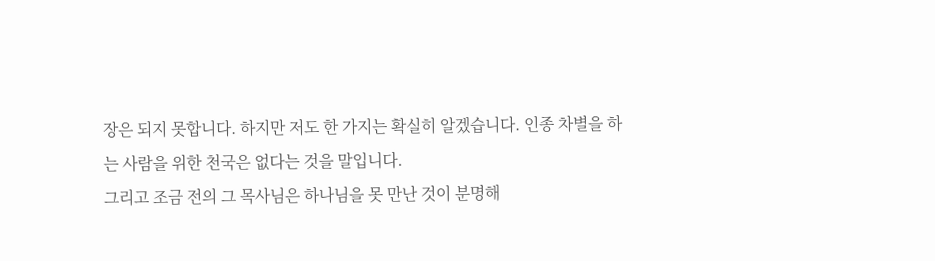장은 되지 못합니다. 하지만 저도 한 가지는 확실히 알겠습니다. 인종 차별을 하는 사람을 위한 천국은 없다는 것을 말입니다.
그리고 조금 전의 그 목사님은 하나님을 못 만난 것이 분명해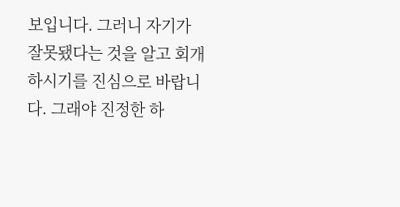보입니다. 그러니 자기가 잘못됐다는 것을 알고 회개하시기를 진심으로 바랍니다. 그래야 진정한 하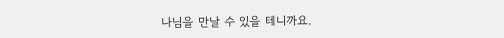나님을 만날 수 있을 테니까요.